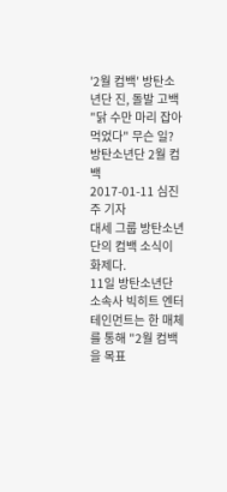'2월 컴백' 방탄소년단 진, 돌발 고백 "닭 수만 마리 잡아먹었다" 무슨 일?
방탄소년단 2월 컴백
2017-01-11 심진주 기자
대세 그룹 방탄소년단의 컴백 소식이 화제다.
11일 방탄소년단 소속사 빅히트 엔터테인먼트는 한 매체를 통해 "2월 컴백을 목표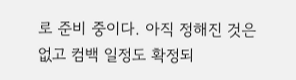로 준비 중이다. 아직 정해진 것은 없고 컴백 일정도 확정되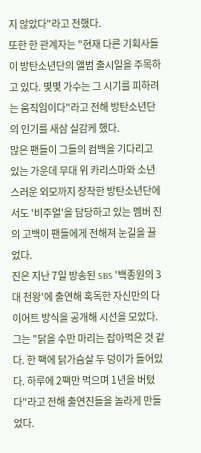지 않았다"라고 전했다.
또한 한 관계자는 "현재 다른 기획사들이 방탄소년단의 앨범 출시일을 주목하고 있다. 몇몇 가수는 그 시기를 피하려는 움직임이다"라고 전해 방탄소년단의 인기를 새삼 실감케 했다.
많은 팬들이 그들의 컴백을 기다리고 있는 가운데 무대 위 카리스마와 소년스러운 외모까지 장착한 방탄소년단에서도 '비주얼'을 담당하고 있는 멤버 진의 고백이 팬들에게 전해져 눈길을 끌었다.
진은 지난 7일 방송된 SBS '백종원의 3대 천왕'에 출연해 혹독한 자신만의 다이어트 방식을 공개해 시선을 모았다.
그는 "닭을 수만 마리는 잡아먹은 것 같다. 한 팩에 닭가슴살 두 덩이가 들어있다. 하루에 2팩만 먹으며 1년을 버텼다"라고 전해 출연진들을 놀라게 만들었다.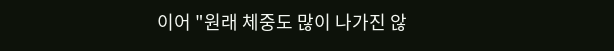이어 "원래 체중도 많이 나가진 않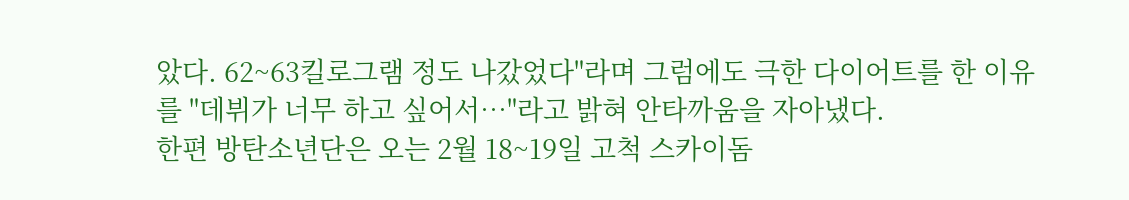았다. 62~63킬로그램 정도 나갔었다"라며 그럼에도 극한 다이어트를 한 이유를 "데뷔가 너무 하고 싶어서…"라고 밝혀 안타까움을 자아냈다.
한편 방탄소년단은 오는 2월 18~19일 고척 스카이돔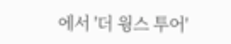에서 '더 윙스 투어'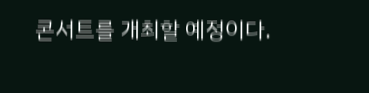콘서트를 개최할 예정이다.